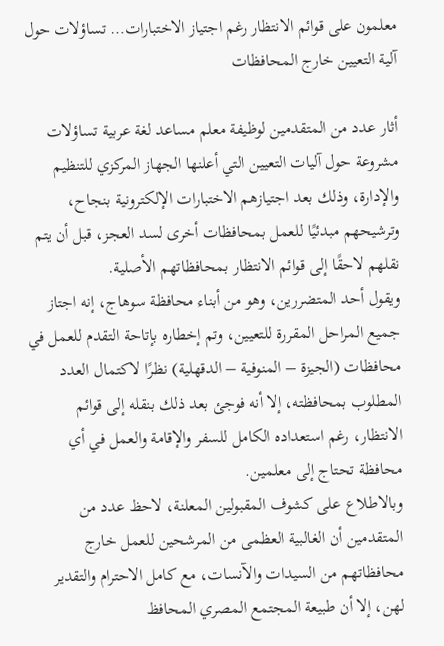معلمون على قوائم الانتظار رغم اجتياز الاختبارات… تساؤلات حول آلية التعيين خارج المحافظات

أثار عدد من المتقدمين لوظيفة معلم مساعد لغة عربية تساؤلات مشروعة حول آليات التعيين التي أعلنها الجهاز المركزي للتنظيم والإدارة، وذلك بعد اجتيازهم الاختبارات الإلكترونية بنجاح، وترشيحهم مبدئيًا للعمل بمحافظات أخرى لسد العجز، قبل أن يتم نقلهم لاحقًا إلى قوائم الانتظار بمحافظاتهم الأصلية.
ويقول أحد المتضررين، وهو من أبناء محافظة سوهاج، إنه اجتاز جميع المراحل المقررة للتعيين، وتم إخطاره بإتاحة التقدم للعمل في محافظات (الجيزة – المنوفية – الدقهلية) نظرًا لاكتمال العدد المطلوب بمحافظته، إلا أنه فوجئ بعد ذلك بنقله إلى قوائم الانتظار، رغم استعداده الكامل للسفر والإقامة والعمل في أي محافظة تحتاج إلى معلمين.
وبالاطلاع على كشوف المقبولين المعلنة، لاحظ عدد من المتقدمين أن الغالبية العظمى من المرشحين للعمل خارج محافظاتهم من السيدات والآنسات، مع كامل الاحترام والتقدير لهن، إلا أن طبيعة المجتمع المصري المحافظ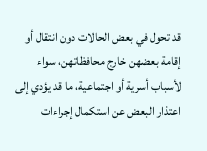قد تحول في بعض الحالات دون انتقال أو إقامة بعضهن خارج محافظاتهن، سواء لأسباب أسرية أو اجتماعية، ما قد يؤدي إلى اعتذار البعض عن استكمال إجراءات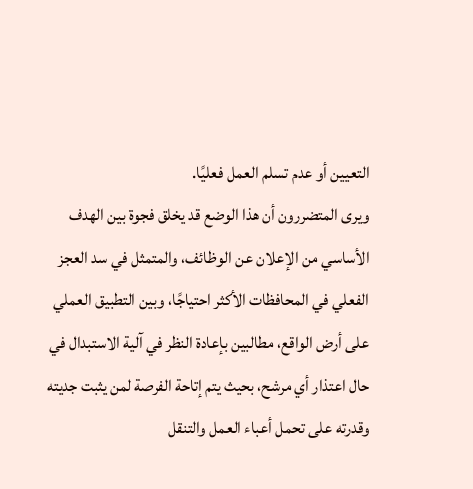التعيين أو عدم تسلم العمل فعليًا.
ويرى المتضررون أن هذا الوضع قد يخلق فجوة بين الهدف الأساسي من الإعلان عن الوظائف، والمتمثل في سد العجز الفعلي في المحافظات الأكثر احتياجًا، وبين التطبيق العملي على أرض الواقع، مطالبين بإعادة النظر في آلية الاستبدال في حال اعتذار أي مرشح، بحيث يتم إتاحة الفرصة لمن يثبت جديته وقدرته على تحمل أعباء العمل والتنقل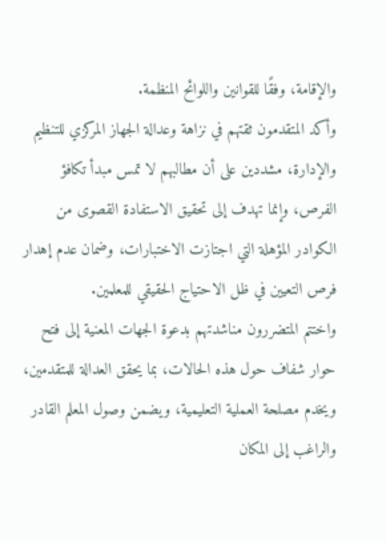والإقامة، وفقًا للقوانين واللوائح المنظمة.
وأكد المتقدمون ثقتهم في نزاهة وعدالة الجهاز المركزي للتنظيم والإدارة، مشددين على أن مطالبهم لا تمس مبدأ تكافؤ الفرص، وإنما تهدف إلى تحقيق الاستفادة القصوى من الكوادر المؤهلة التي اجتازت الاختبارات، وضمان عدم إهدار فرص التعيين في ظل الاحتياج الحقيقي للمعلمين.
واختتم المتضررون مناشدتهم بدعوة الجهات المعنية إلى فتح حوار شفاف حول هذه الحالات، بما يحقق العدالة للمتقدمين، ويخدم مصلحة العملية التعليمية، ويضمن وصول المعلم القادر والراغب إلى المكان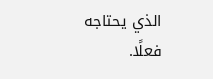الذي يحتاجه فعلًا.